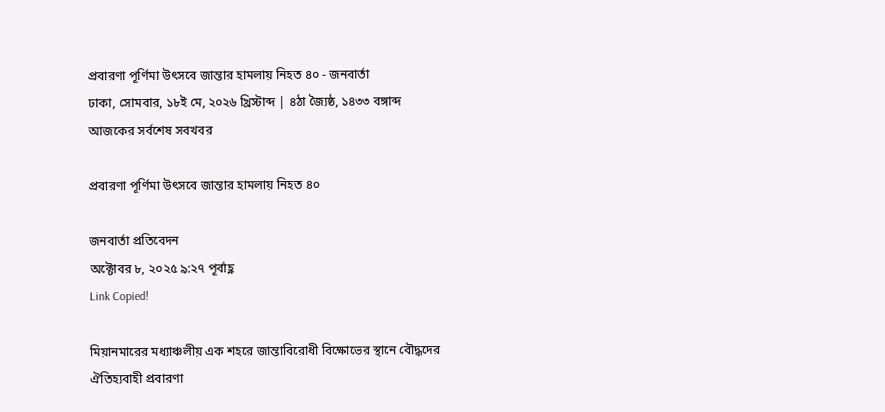প্রবারণা পূর্ণিমা উৎসবে জান্তার হামলায় নিহত ৪০ - জনবার্তা
ঢাকা, সোমবার, ১৮ই মে, ২০২৬ খ্রিস্টাব্দ | ৪ঠা জ্যৈষ্ঠ, ১৪৩৩ বঙ্গাব্দ
আজকের সর্বশেষ সবখবর

প্রবারণা পূর্ণিমা উৎসবে জান্তার হামলায় নিহত ৪০

জনবার্তা প্রতিবেদন
অক্টোবর ৮, ২০২৫ ৯:২৭ পূর্বাহ্ণ
Link Copied!

মিয়ানমারের মধ্যাঞ্চলীয় এক শহরে জান্তাবিরোধী বিক্ষোভের স্থানে বৌদ্ধদের ঐতিহ্যবাহী প্রবারণা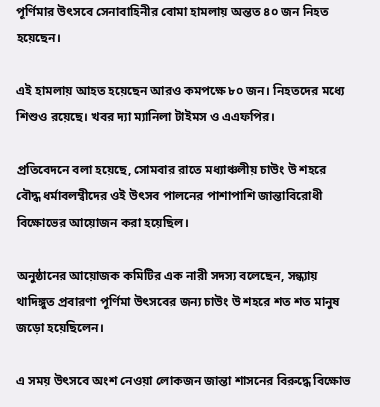পূর্ণিমার উৎসবে সেনাবাহিনীর বোমা হামলায় অন্তত ৪০ জন নিহত হয়েছেন।

এই হামলায় আহত হয়েছেন আরও কমপক্ষে ৮০ জন। নিহতদের মধ্যে শিশুও রয়েছে। খবর দ্যা ম্যানিলা টাইমস ও এএফপির।

প্রতিবেদনে বলা হয়েছে, সোমবার রাতে মধ্যাঞ্চলীয় চাউং উ শহরে বৌদ্ধ ধর্মাবলম্বীদের ওই উৎসব পালনের পাশাপাশি জান্তাবিরোধী বিক্ষোভের আয়োজন করা হয়েছিল।

অনুষ্ঠানের আয়োজক কমিটির এক নারী সদস্য বলেছেন, সন্ধ্যায় থাদিঙ্গুত প্রবারণা পূর্ণিমা উৎসবের জন্য চাউং উ শহরে শত শত মানুষ জড়ো হয়েছিলেন।

এ সময় উৎসবে অংশ নেওয়া লোকজন জান্তা শাসনের বিরুদ্ধে বিক্ষোভ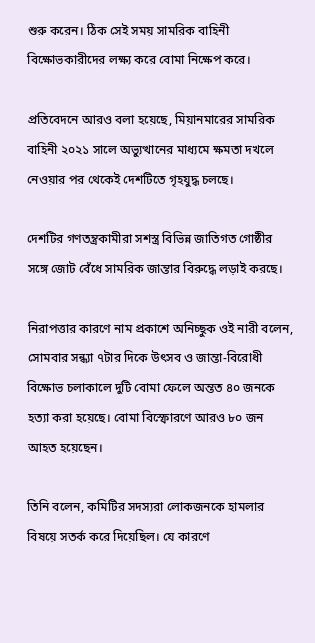শুরু করেন। ঠিক সেই সময় সামরিক বাহিনী বিক্ষোভকারীদের লক্ষ্য করে বোমা নিক্ষেপ করে।

প্রতিবেদনে আরও বলা হয়েছে, মিয়ানমারের সামরিক বাহিনী ২০২১ সালে অভ্যুত্থানের মাধ্যমে ক্ষমতা দখলে নেওয়ার পর থেকেই দেশটিতে গৃহযুদ্ধ চলছে।

দেশটির গণতন্ত্রকামীরা সশস্ত্র বিভিন্ন জাতিগত গোষ্ঠীর সঙ্গে জোট বেঁধে সামরিক জান্তার বিরুদ্ধে লড়াই করছে।

নিরাপত্তার কারণে নাম প্রকাশে অনিচ্ছুক ওই নারী বলেন, সোমবার সন্ধ্যা ৭টার দিকে উৎসব ও জান্তা-বিরোধী বিক্ষোভ চলাকালে দুটি বোমা ফেলে অন্তত ৪০ জনকে হত্যা করা হয়েছে। বোমা বিস্ফোরণে আরও ৮০ জন আহত হয়েছেন।

তিনি বলেন, কমিটির সদস্যরা লোকজনকে হামলার বিষয়ে সতর্ক করে দিয়েছিল। যে কারণে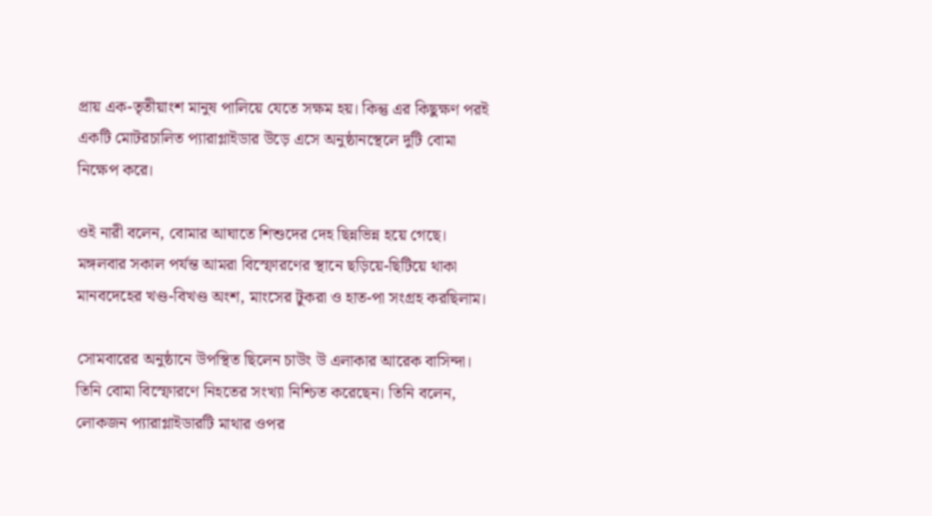প্রায় এক-তৃতীয়াংশ মানুষ পালিয়ে যেতে সক্ষম হয়। কিন্তু এর কিছুক্ষণ পরই একটি মোটরচালিত প্যারাগ্লাইডার উড়ে এসে অনুষ্ঠানস্থেলে দুটি বোমা নিক্ষেপ করে।

ওই নারী বলেন, বোমার আঘাতে শিশুদের দেহ ছিন্নভিন্ন হয়ে গেছে। মঙ্গলবার সকাল পর্যন্ত আমরা বিস্ফোরণের স্থানে ছড়িয়ে-ছিটিয়ে থাকা মানবদেহের খণ্ড-বিখণ্ড অংশ, মাংসের টুকরা ও হাত-পা সংগ্রহ করছিলাম।

সোমবারের অনুষ্ঠানে উপস্থিত ছিলেন চাউং উ এলাকার আরেক বাসিন্দা। তিনি বোমা বিস্ফোরণে নিহতের সংখ্যা নিশ্চিত করেছেন। তিনি বলেন, লোকজন প্যারাগ্লাইডারটি মাথার ওপর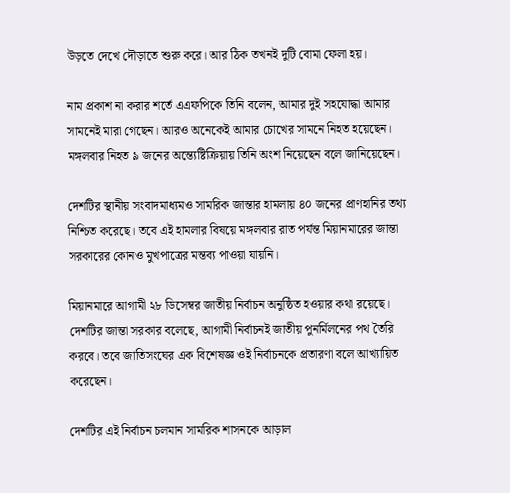উড়তে দেখে দৌড়াতে শুরু করে। আর ঠিক তখনই দুটি বোমা ফেলা হয়।

নাম প্রকাশ না করার শর্তে এএফপিকে তিনি বলেন, আমার দুই সহযোদ্ধা আমার সামনেই মারা গেছেন। আরও অনেকেই আমার চোখের সামনে নিহত হয়েছেন। মঙ্গলবার নিহত ৯ জনের অন্ত্যেষ্টিক্রিয়ায় তিনি অংশ নিয়েছেন বলে জানিয়েছেন।

দেশটির স্থানীয় সংবাদমাধ্যমও সামরিক জান্তার হামলায় ৪০ জনের প্রাণহানির তথ্য নিশ্চিত করেছে। তবে এই হামলার বিষয়ে মঙ্গলবার রাত পর্যন্ত মিয়ানমারের জান্তা সরকারের কোনও মুখপাত্রের মন্তব্য পাওয়া যায়নি।

মিয়ানমারে আগামী ২৮ ডিসেম্বর জাতীয় নির্বাচন অনুষ্ঠিত হওয়ার কথা রয়েছে। দেশটির জান্তা সরকার বলেছে, আগামী নির্বাচনই জাতীয় পুনর্মিলনের পথ তৈরি করবে। তবে জাতিসংঘের এক বিশেষজ্ঞ ওই নির্বাচনকে প্রতারণা বলে আখ্যায়িত করেছেন।

দেশটির এই নির্বাচন চলমান সামরিক শাসনকে আড়াল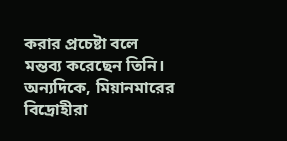করার প্রচেষ্টা বলে মন্তব্য করেছেন তিনি। অন্যদিকে, মিয়ানমারের বিদ্রোহীরা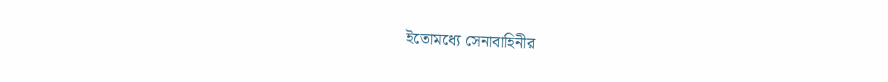ইতোমধ্যে সেনাবাহিনীর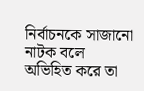নির্বাচনকে সাজানো নাটক বলে অভিহিত করে তা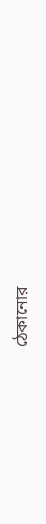ঠেকানোর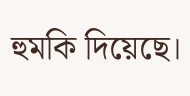হুমকি দিয়েছে।